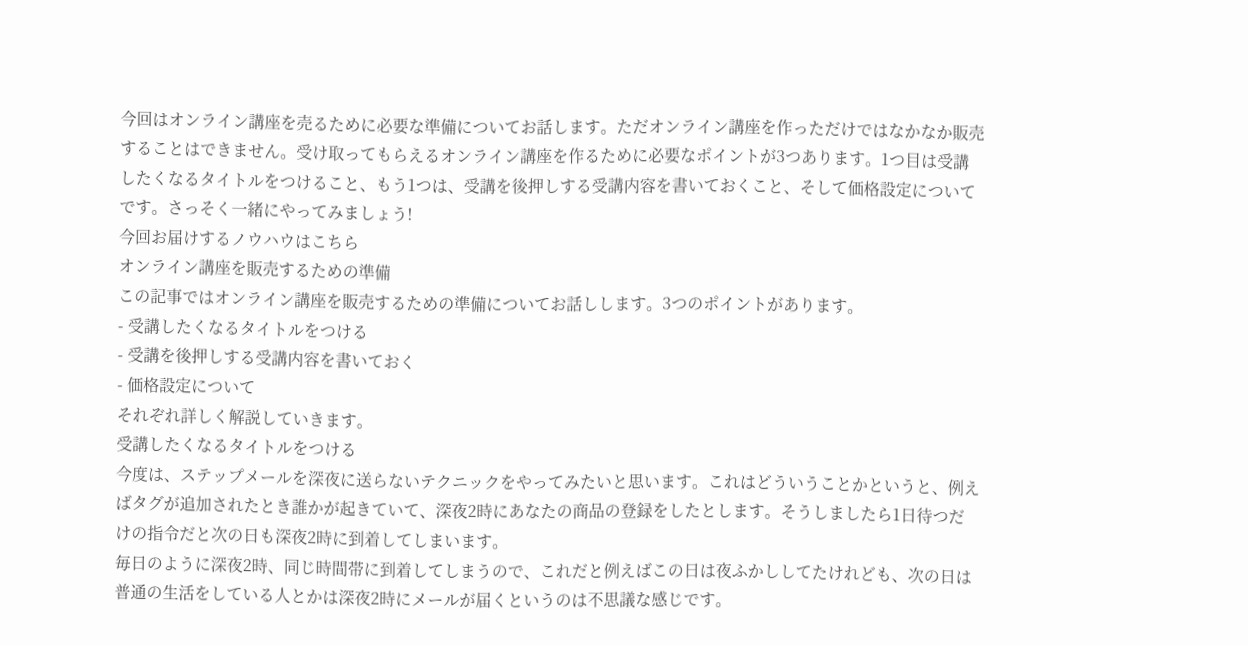今回はオンライン講座を売るために必要な準備についてお話します。ただオンライン講座を作っただけではなかなか販売することはできません。受け取ってもらえるオンライン講座を作るために必要なポイントが3つあります。1つ目は受講したくなるタイトルをつけること、もう1つは、受講を後押しする受講内容を書いておくこと、そして価格設定についてです。さっそく一緒にやってみましょう!
今回お届けするノウハウはこちら
オンライン講座を販売するための準備
この記事ではオンライン講座を販売するための準備についてお話しします。3つのポイントがあります。
- 受講したくなるタイトルをつける
- 受講を後押しする受講内容を書いておく
- 価格設定について
それぞれ詳しく解説していきます。
受講したくなるタイトルをつける
今度は、ステップメールを深夜に送らないテクニックをやってみたいと思います。これはどういうことかというと、例えばタグが追加されたとき誰かが起きていて、深夜2時にあなたの商品の登録をしたとします。そうしましたら1日待つだけの指令だと次の日も深夜2時に到着してしまいます。
毎日のように深夜2時、同じ時間帯に到着してしまうので、これだと例えばこの日は夜ふかししてたけれども、次の日は普通の生活をしている人とかは深夜2時にメールが届くというのは不思議な感じです。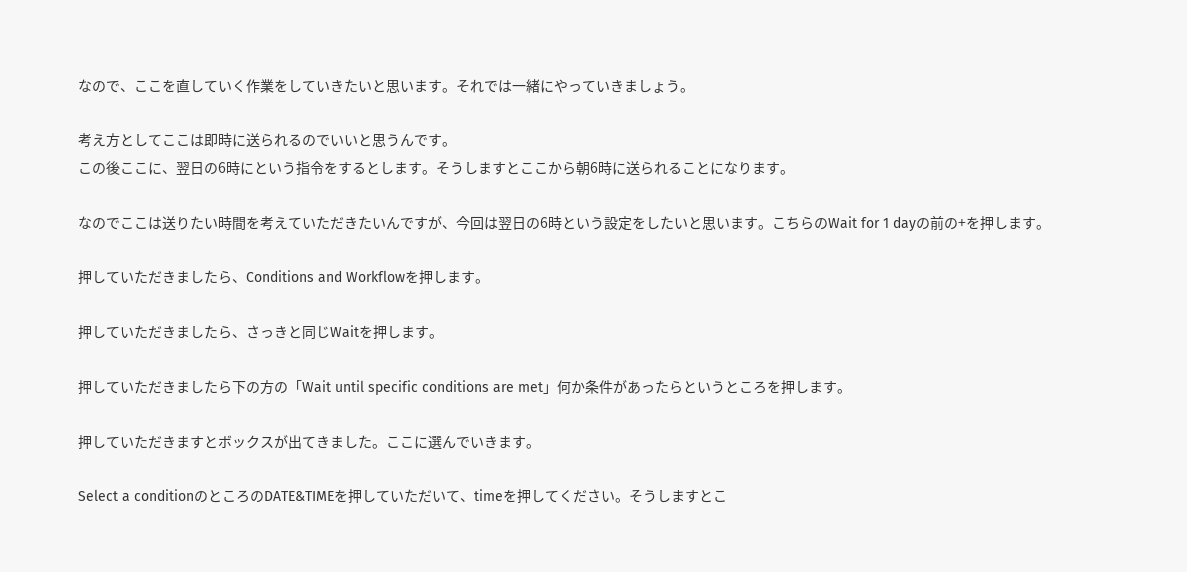なので、ここを直していく作業をしていきたいと思います。それでは一緒にやっていきましょう。

考え方としてここは即時に送られるのでいいと思うんです。
この後ここに、翌日の6時にという指令をするとします。そうしますとここから朝6時に送られることになります。

なのでここは送りたい時間を考えていただきたいんですが、今回は翌日の6時という設定をしたいと思います。こちらのWait for 1 dayの前の+を押します。

押していただきましたら、Conditions and Workflowを押します。

押していただきましたら、さっきと同じWaitを押します。

押していただきましたら下の方の「Wait until specific conditions are met」何か条件があったらというところを押します。

押していただきますとボックスが出てきました。ここに選んでいきます。

Select a conditionのところのDATE&TIMEを押していただいて、timeを押してください。そうしますとこ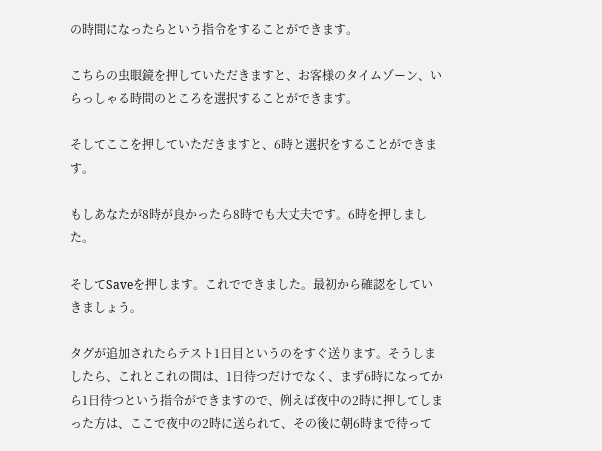の時間になったらという指令をすることができます。

こちらの虫眼鏡を押していただきますと、お客様のタイムゾーン、いらっしゃる時間のところを選択することができます。

そしてここを押していただきますと、6時と選択をすることができます。

もしあなたが8時が良かったら8時でも大丈夫です。6時を押しました。

そしてSaveを押します。これでできました。最初から確認をしていきましょう。

タグが追加されたらテスト1日目というのをすぐ送ります。そうしましたら、これとこれの間は、1日待つだけでなく、まず6時になってから1日待つという指令ができますので、例えば夜中の2時に押してしまった方は、ここで夜中の2時に送られて、その後に朝6時まで待って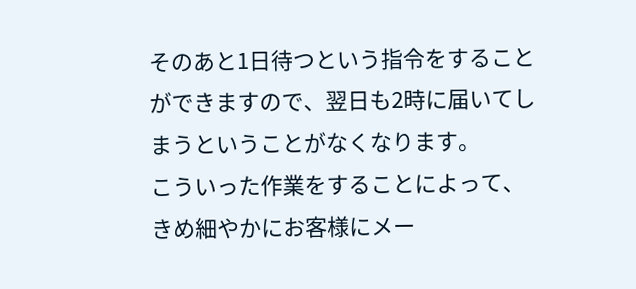そのあと1日待つという指令をすることができますので、翌日も2時に届いてしまうということがなくなります。
こういった作業をすることによって、きめ細やかにお客様にメー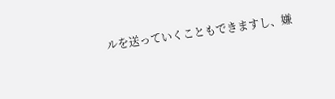ルを送っていくこともできますし、嫌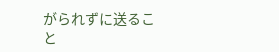がられずに送ること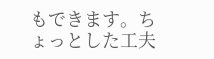もできます。ちょっとした工夫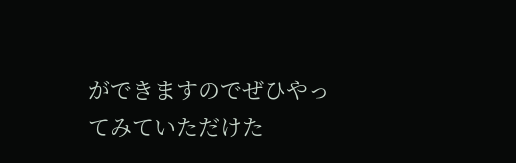ができますのでぜひやってみていただけた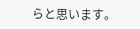らと思います。